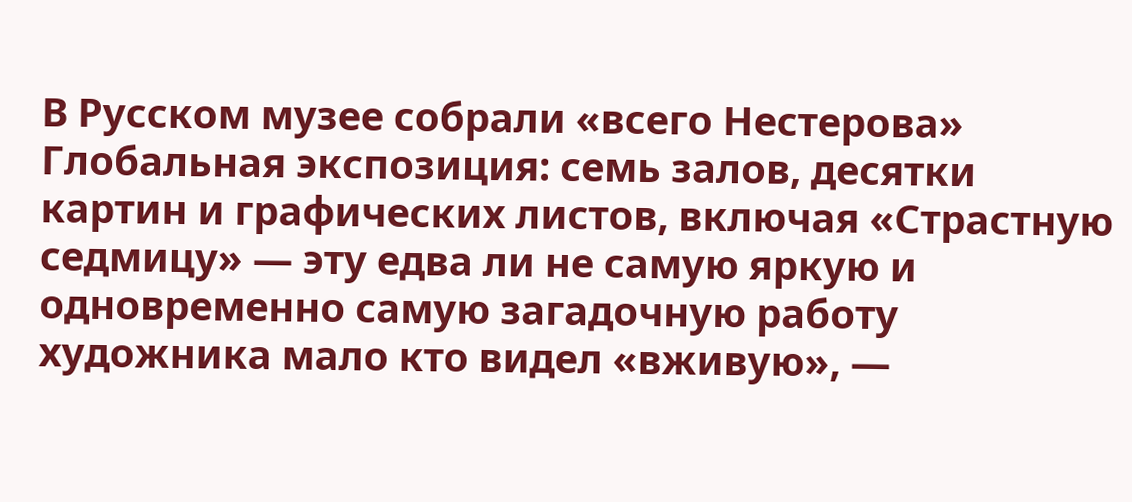В Русском музее собрали «всего Нестерова»
Глобальная экспозиция: семь залов, десятки картин и графических листов, включая «Страстную седмицу» — эту едва ли не самую яркую и одновременно самую загадочную работу художника мало кто видел «вживую», —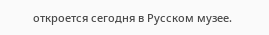откроется сегодня в Русском музее.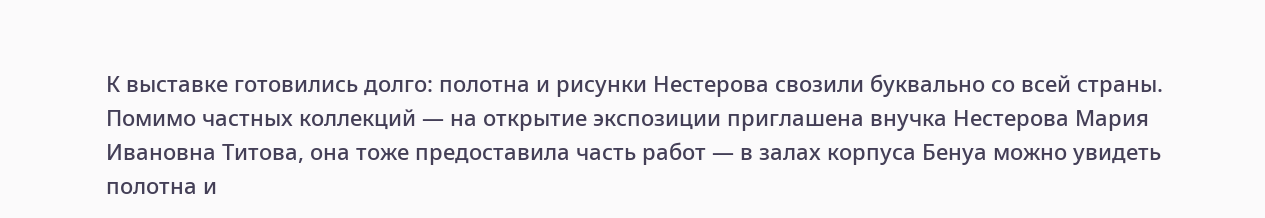К выставке готовились долго: полотна и рисунки Нестерова свозили буквально со всей страны. Помимо частных коллекций — на открытие экспозиции приглашена внучка Нестерова Мария Ивановна Титова, она тоже предоставила часть работ — в залах корпуса Бенуа можно увидеть полотна и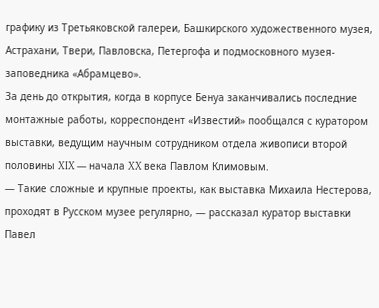графику из Третьяковской галереи, Башкирского художественного музея, Астрахани, Твери, Павловска, Петергофа и подмосковного музея-заповедника «Абрамцево».
За день до открытия, когда в корпусе Бенуа заканчивались последние монтажные работы, корреспондент «Известий» пообщался с куратором выставки, ведущим научным сотрудником отдела живописи второй половины XIX — начала XX века Павлом Климовым.
— Такие сложные и крупные проекты, как выставка Михаила Нестерова, проходят в Русском музее регулярно, — рассказал куратор выставки Павел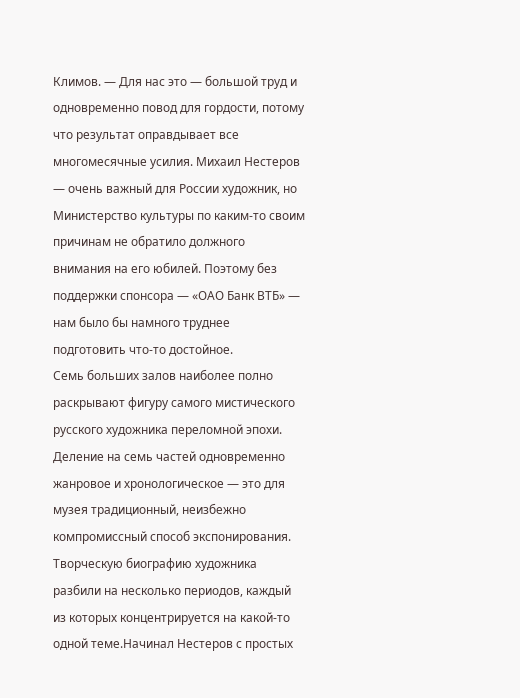Климов. — Для нас это — большой труд и одновременно повод для гордости, потому что результат оправдывает все многомесячные усилия. Михаил Нестеров — очень важный для России художник, но Министерство культуры по каким-то своим причинам не обратило должного внимания на его юбилей. Поэтому без поддержки спонсора — «ОАО Банк ВТБ» — нам было бы намного труднее подготовить что-то достойное.
Семь больших залов наиболее полно раскрывают фигуру самого мистического русского художника переломной эпохи. Деление на семь частей одновременно жанровое и хронологическое — это для музея традиционный, неизбежно компромиссный способ экспонирования. Творческую биографию художника разбили на несколько периодов, каждый из которых концентрируется на какой-то одной теме.Начинал Нестеров с простых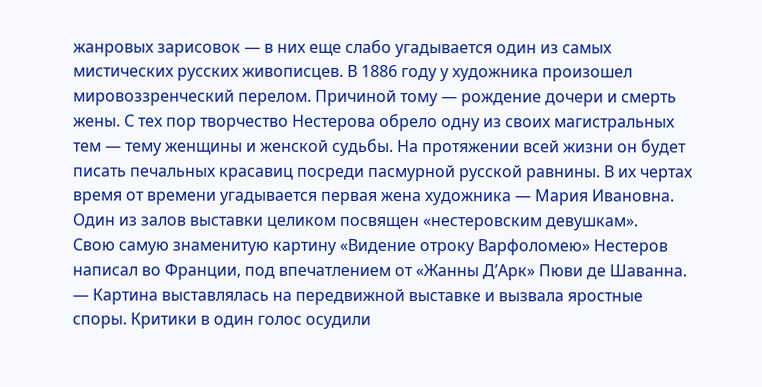жанровых зарисовок — в них еще слабо угадывается один из самых мистических русских живописцев. В 1886 году у художника произошел мировоззренческий перелом. Причиной тому — рождение дочери и смерть жены. С тех пор творчество Нестерова обрело одну из своих магистральных тем — тему женщины и женской судьбы. На протяжении всей жизни он будет писать печальных красавиц посреди пасмурной русской равнины. В их чертах время от времени угадывается первая жена художника — Мария Ивановна. Один из залов выставки целиком посвящен «нестеровским девушкам».
Свою самую знаменитую картину «Видение отроку Варфоломею» Нестеров написал во Франции, под впечатлением от «Жанны Д’Арк» Пюви де Шаванна.
— Картина выставлялась на передвижной выставке и вызвала яростные споры. Критики в один голос осудили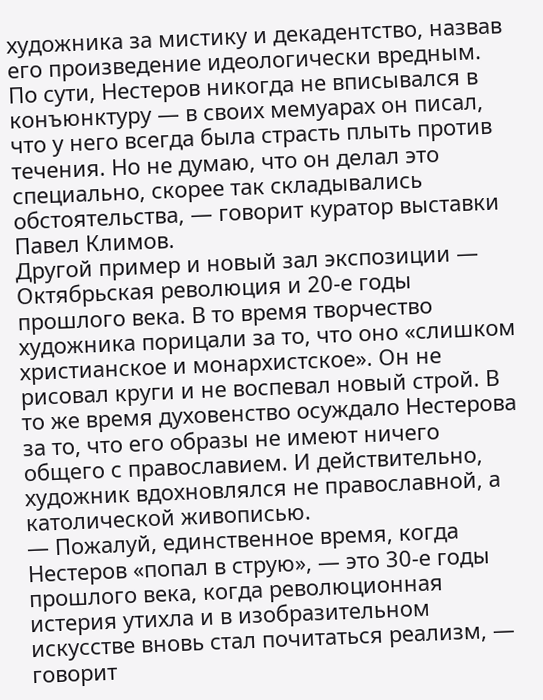художника за мистику и декадентство, назвав его произведение идеологически вредным. По сути, Нестеров никогда не вписывался в конъюнктуру — в своих мемуарах он писал, что у него всегда была страсть плыть против течения. Но не думаю, что он делал это специально, скорее так складывались обстоятельства, — говорит куратор выставки Павел Климов.
Другой пример и новый зал экспозиции — Октябрьская революция и 20-е годы прошлого века. В то время творчество художника порицали за то, что оно «слишком христианское и монархистское». Он не рисовал круги и не воспевал новый строй. В то же время духовенство осуждало Нестерова за то, что его образы не имеют ничего общего с православием. И действительно, художник вдохновлялся не православной, а католической живописью.
— Пожалуй, единственное время, когда Нестеров «попал в струю», — это 30-е годы прошлого века, когда революционная истерия утихла и в изобразительном искусстве вновь стал почитаться реализм, — говорит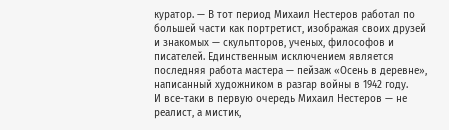куратор. — В тот период Михаил Нестеров работал по большей части как портретист, изображая своих друзей и знакомых — скульпторов, ученых, философов и писателей. Единственным исключением является последняя работа мастера — пейзаж «Осень в деревне», написанный художником в разгар войны в 1942 году.
И все-таки в первую очередь Михаил Нестеров — не реалист, а мистик,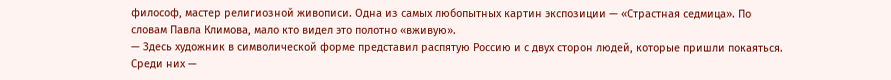философ, мастер религиозной живописи. Одна из самых любопытных картин экспозиции — «Страстная седмица». По словам Павла Климова, мало кто видел это полотно «вживую».
— Здесь художник в символической форме представил распятую Россию и с двух сторон людей, которые пришли покаяться. Среди них —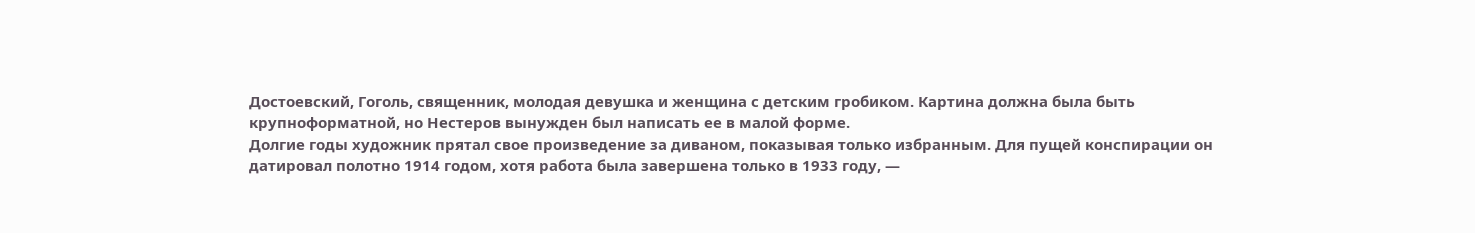Достоевский, Гоголь, священник, молодая девушка и женщина с детским гробиком. Картина должна была быть крупноформатной, но Нестеров вынужден был написать ее в малой форме.
Долгие годы художник прятал свое произведение за диваном, показывая только избранным. Для пущей конспирации он датировал полотно 1914 годом, хотя работа была завершена только в 1933 году, —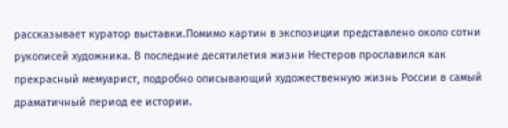рассказывает куратор выставки.Помимо картин в экспозиции представлено около сотни рукописей художника. В последние десятилетия жизни Нестеров прославился как прекрасный мемуарист, подробно описывающий художественную жизнь России в самый драматичный период ее истории.